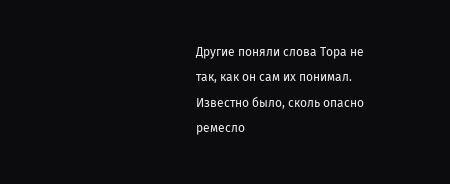Другие поняли слова Тора не так, как он сам их понимал. Известно было, сколь опасно ремесло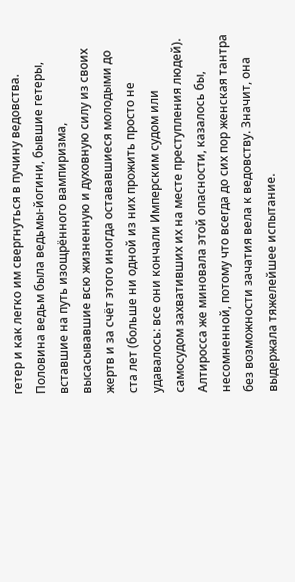гетер и как легко им свергнуться в пучину ведовства. Половина ведьм была ведьмы-йогини, бывшие гетеры, вставшие на путь изощрённого вампиризма, высасывавшие всю жизненную и духовную силу из своих жертв и за счёт этого иногда остававшиеся молодыми до ста лет (больше ни одной из них прожить просто не удавалось: все они кончали Имперским судом или самосудом захвативших их на месте преступления людей). Алтиросса же миновала этой опасности, казалось бы, несомненной, потому что всегда до сих пор женская тантра без возможности зачатия вела к ведовству. Значит, она выдержала тяжелейшее испытание.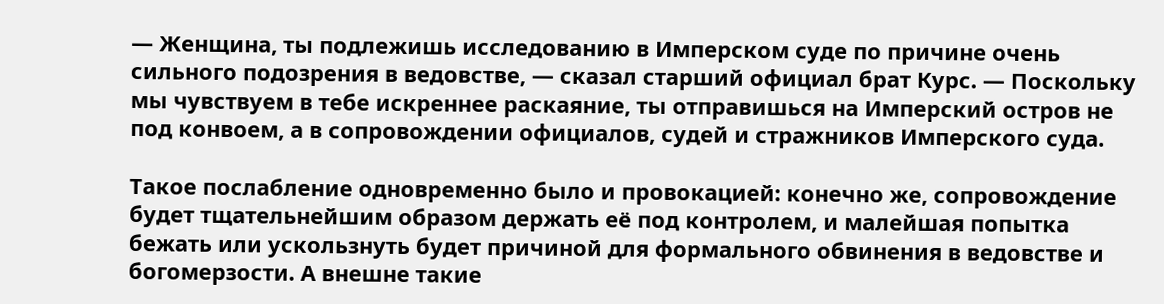— Женщина, ты подлежишь исследованию в Имперском суде по причине очень сильного подозрения в ведовстве, — сказал старший официал брат Курс. — Поскольку мы чувствуем в тебе искреннее раскаяние, ты отправишься на Имперский остров не под конвоем, а в сопровождении официалов, судей и стражников Имперского суда.

Такое послабление одновременно было и провокацией: конечно же, сопровождение будет тщательнейшим образом держать её под контролем, и малейшая попытка бежать или ускользнуть будет причиной для формального обвинения в ведовстве и богомерзости. А внешне такие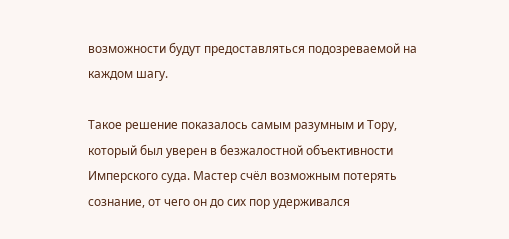возможности будут предоставляться подозреваемой на каждом шагу.

Такое решение показалось самым разумным и Тору, который был уверен в безжалостной объективности Имперского суда. Мастер счёл возможным потерять сознание, от чего он до сих пор удерживался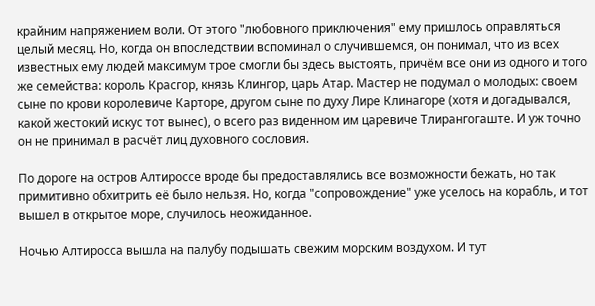крайним напряжением воли. От этого "любовного приключения" ему пришлось оправляться целый месяц. Но, когда он впоследствии вспоминал о случившемся, он понимал, что из всех известных ему людей максимум трое смогли бы здесь выстоять, причём все они из одного и того же семейства: король Красгор, князь Клингор, царь Атар. Мастер не подумал о молодых: своем сыне по крови королевиче Карторе, другом сыне по духу Лире Клинагоре (хотя и догадывался, какой жестокий искус тот вынес), о всего раз виденном им царевиче Тлирангогаште. И уж точно он не принимал в расчёт лиц духовного сословия.

По дороге на остров Алтироссе вроде бы предоставлялись все возможности бежать, но так примитивно обхитрить её было нельзя. Но, когда "сопровождение" уже уселось на корабль, и тот вышел в открытое море, случилось неожиданное.

Ночью Алтиросса вышла на палубу подышать свежим морским воздухом. И тут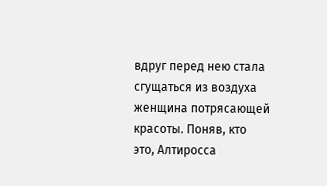вдруг перед нею стала сгущаться из воздуха женщина потрясающей красоты. Поняв, кто это, Алтиросса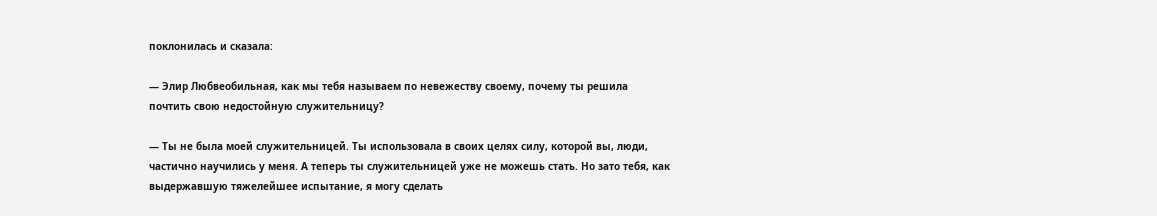поклонилась и сказала:

— Элир Любвеобильная, как мы тебя называем по невежеству своему, почему ты решила почтить свою недостойную служительницу?

— Ты не была моей служительницей. Ты использовала в своих целях силу, которой вы, люди, частично научились у меня. А теперь ты служительницей уже не можешь стать. Но зато тебя, как выдержавшую тяжелейшее испытание, я могу сделать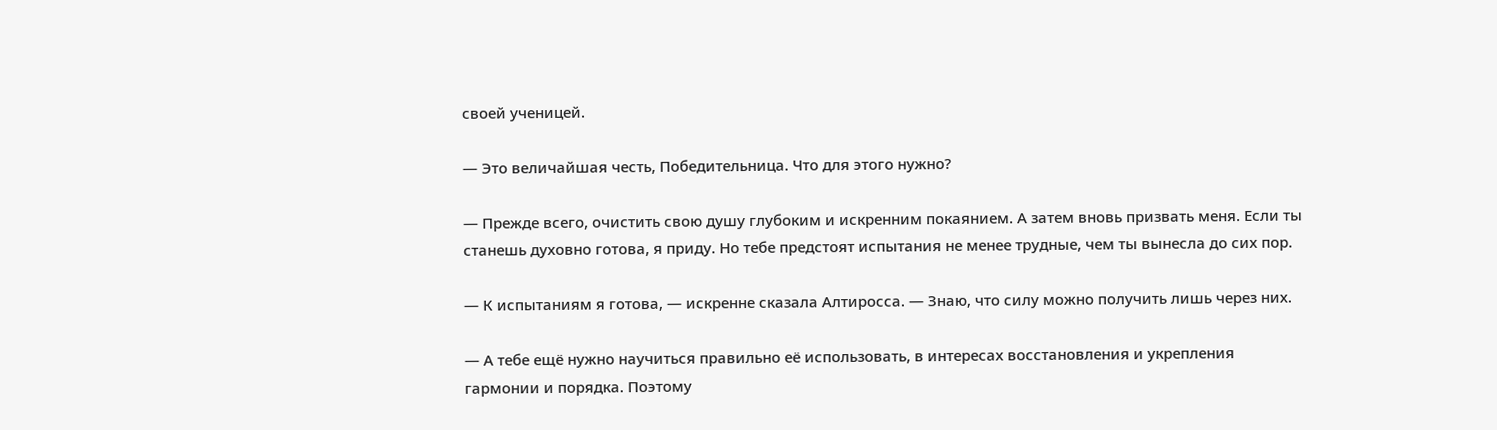своей ученицей.

— Это величайшая честь, Победительница. Что для этого нужно?

— Прежде всего, очистить свою душу глубоким и искренним покаянием. А затем вновь призвать меня. Если ты станешь духовно готова, я приду. Но тебе предстоят испытания не менее трудные, чем ты вынесла до сих пор.

— К испытаниям я готова, — искренне сказала Алтиросса. — Знаю, что силу можно получить лишь через них.

— А тебе ещё нужно научиться правильно её использовать, в интересах восстановления и укрепления гармонии и порядка. Поэтому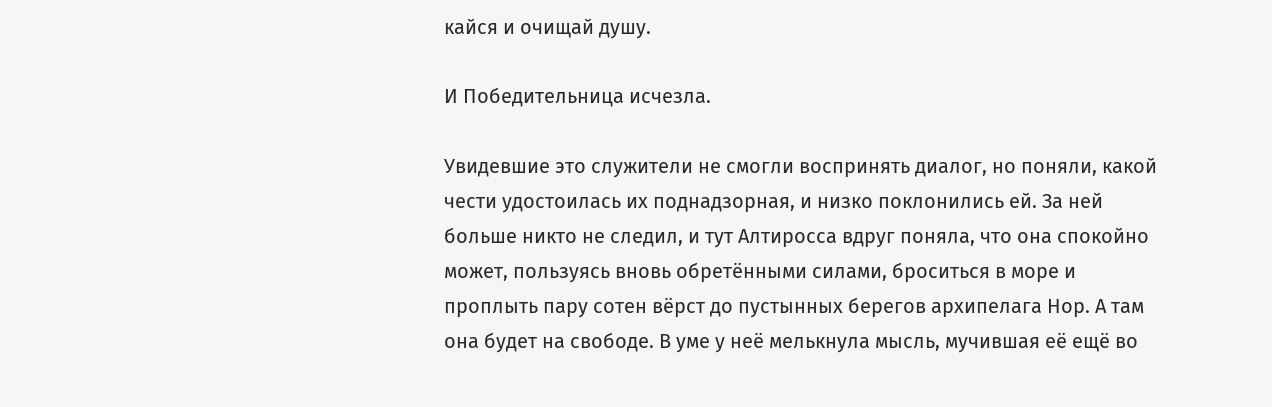кайся и очищай душу.

И Победительница исчезла.

Увидевшие это служители не смогли воспринять диалог, но поняли, какой чести удостоилась их поднадзорная, и низко поклонились ей. За ней больше никто не следил, и тут Алтиросса вдруг поняла, что она спокойно может, пользуясь вновь обретёнными силами, броситься в море и проплыть пару сотен вёрст до пустынных берегов архипелага Нор. А там она будет на свободе. В уме у неё мелькнула мысль, мучившая её ещё во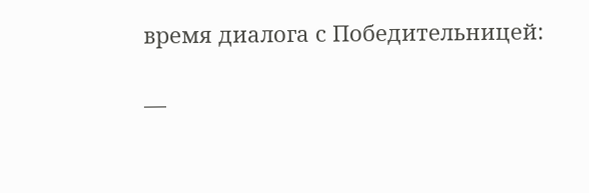время диалога с Победительницей:

—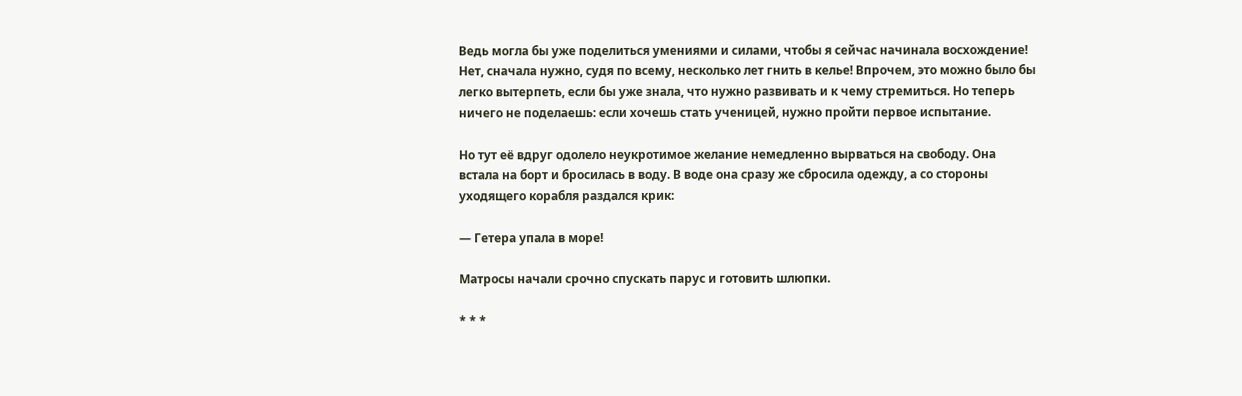Ведь могла бы уже поделиться умениями и силами, чтобы я сейчас начинала восхождение! Нет, сначала нужно, судя по всему, несколько лет гнить в келье! Впрочем, это можно было бы легко вытерпеть, если бы уже знала, что нужно развивать и к чему стремиться. Но теперь ничего не поделаешь: если хочешь стать ученицей, нужно пройти первое испытание.

Но тут её вдруг одолело неукротимое желание немедленно вырваться на свободу. Она встала на борт и бросилась в воду. В воде она сразу же сбросила одежду, а со стороны уходящего корабля раздался крик:

— Гетера упала в море!

Матросы начали срочно спускать парус и готовить шлюпки.

* * *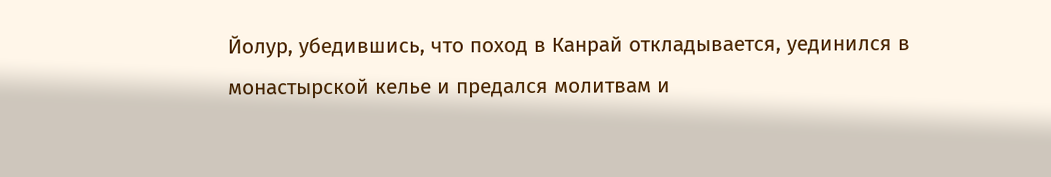Йолур, убедившись, что поход в Канрай откладывается, уединился в монастырской келье и предался молитвам и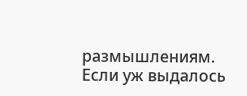размышлениям. Если уж выдалось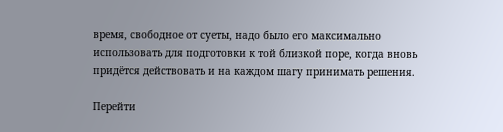время, свободное от суеты, надо было его максимально использовать для подготовки к той близкой поре, когда вновь придётся действовать и на каждом шагу принимать решения.

Перейти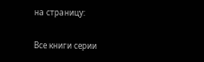на страницу:

Все книги серии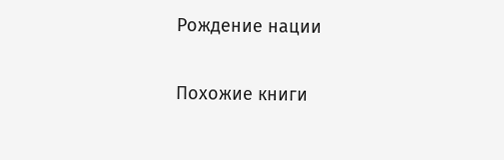Рождение нации

Похожие книги